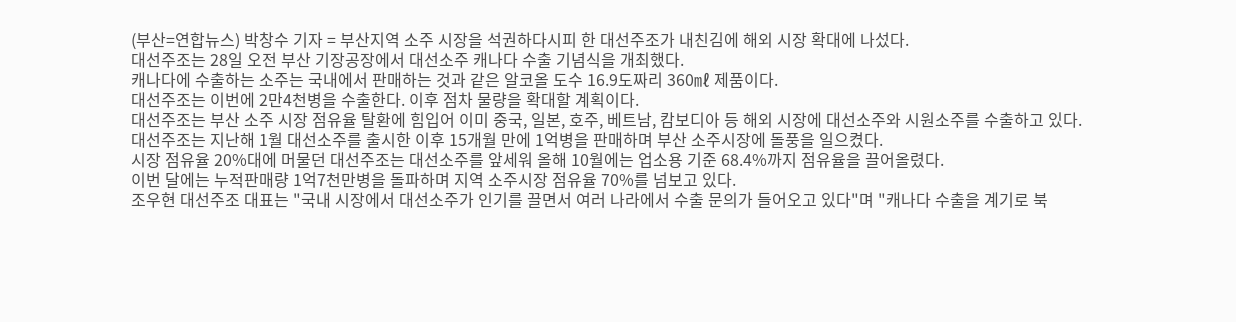(부산=연합뉴스) 박창수 기자 = 부산지역 소주 시장을 석권하다시피 한 대선주조가 내친김에 해외 시장 확대에 나섰다.
대선주조는 28일 오전 부산 기장공장에서 대선소주 캐나다 수출 기념식을 개최했다.
캐나다에 수출하는 소주는 국내에서 판매하는 것과 같은 알코올 도수 16.9도짜리 360㎖ 제품이다.
대선주조는 이번에 2만4천병을 수출한다. 이후 점차 물량을 확대할 계획이다.
대선주조는 부산 소주 시장 점유율 탈환에 힘입어 이미 중국, 일본, 호주, 베트남, 캄보디아 등 해외 시장에 대선소주와 시원소주를 수출하고 있다.
대선주조는 지난해 1월 대선소주를 출시한 이후 15개월 만에 1억병을 판매하며 부산 소주시장에 돌풍을 일으켰다.
시장 점유율 20%대에 머물던 대선주조는 대선소주를 앞세워 올해 10월에는 업소용 기준 68.4%까지 점유율을 끌어올렸다.
이번 달에는 누적판매량 1억7천만병을 돌파하며 지역 소주시장 점유율 70%를 넘보고 있다.
조우현 대선주조 대표는 "국내 시장에서 대선소주가 인기를 끌면서 여러 나라에서 수출 문의가 들어오고 있다"며 "캐나다 수출을 계기로 북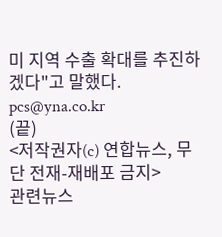미 지역 수출 확대를 추진하겠다"고 말했다.
pcs@yna.co.kr
(끝)
<저작권자(c) 연합뉴스, 무단 전재-재배포 금지>
관련뉴스